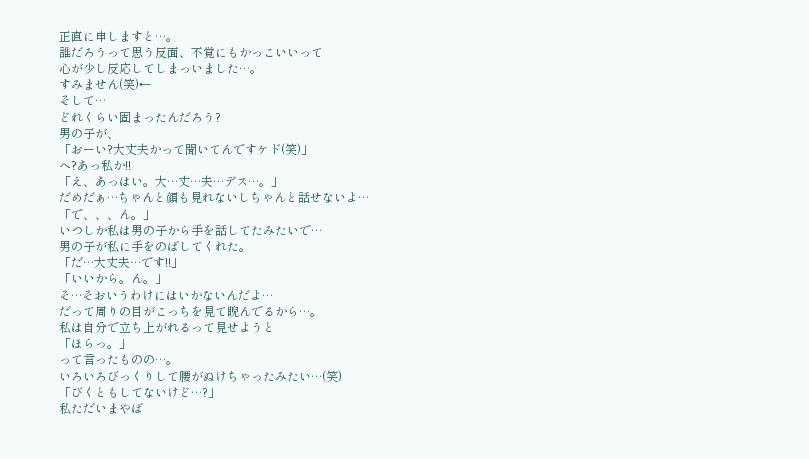正直に申しますと…。
誰だろうって思う反面、不覚にもかっこいいって
心が少し反応してしまっいました…。
すみません(笑)←
そして…
どれくらい固まったんだろう?
男の子が、
「おーい?大丈夫かって聞いてんですケド(笑)」
へ?あっ私か!!
「え、あっはい。大…丈…夫…デス…。」
だめだぁ…ちゃんと顔も見れないしちゃんと話せないよ…
「で、、、ん。」
いつしか私は男の子から手を話してたみたいで…
男の子が私に手をのばしてくれた。
「だ…大丈夫…です!!」
「いいから。ん。」
そ…そおいうわけにはいかないんだよ…
だって周りの目がこっちを見て睨んでるから…。
私は自分で立ち上がれるって見せようと
「ほらっ。」
って言ったものの…。
いろいろびっくりして腰がぬけちゃったみたい…(笑)
「びくともしてないけど…?」
私ただいまやば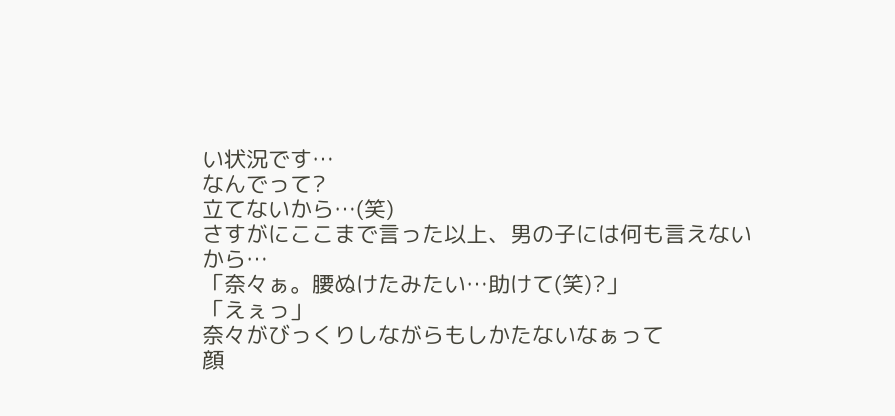い状況です…
なんでって?
立てないから…(笑)
さすがにここまで言った以上、男の子には何も言えないから…
「奈々ぁ。腰ぬけたみたい…助けて(笑)?」
「えぇっ」
奈々がびっくりしながらもしかたないなぁって
顔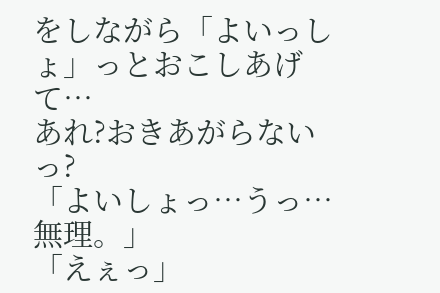をしながら「よいっしょ」っとおこしあげて…
あれ?おきあがらないっ?
「よいしょっ…うっ…無理。」
「えぇっ」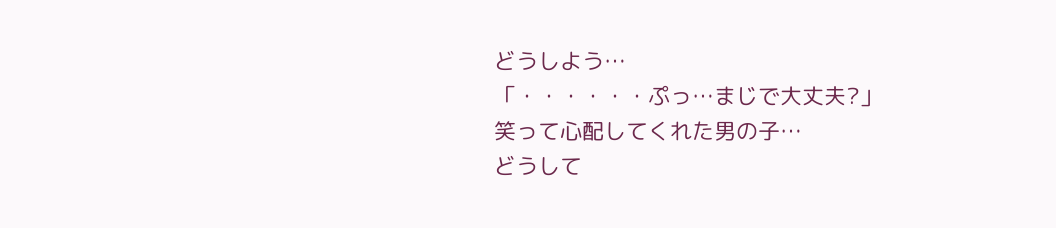どうしよう…
「・・・・・・ぷっ…まじで大丈夫?」
笑って心配してくれた男の子…
どうして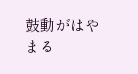鼓動がはやまる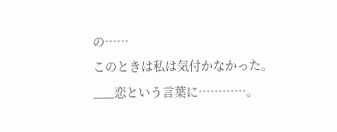の……
このときは私は気付かなかった。
___恋という言葉に…………。